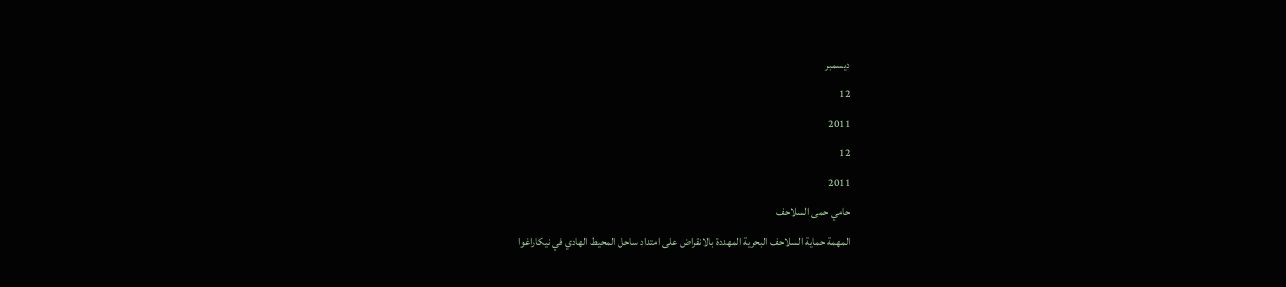ديسمبر
12
2011
12
2011
حامي حمى السلاحف
المهمة حماية السلاحف البحرية المهددة بالانقراض على امتداد ساحل المحيط الهادي في نيكاراغوا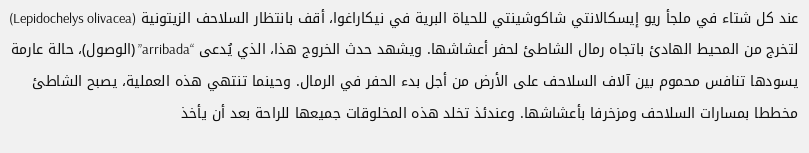عند كل شتاء في ملجأ ريو إيسكالانتي شاكوشينتي للحياة البرية في نيكاراغوا، أقف بانتظار السلاحف الزيتونية (Lepidochelys olivacea) لتخرج من المحيط الهادئ باتجاه رمال الشاطئ لحفر أعشاشها. ويشهد حدث الخروج هذا، الذي يُدعى “arribada” (الوصول)، حالة عارمة يسودها تنافس محموم بين آلاف السلاحف على الأرض من أجل بدء الحفر في الرمال. وحينما تنتهي هذه العملية، يصبح الشاطئ مخططا بمسارات السلاحف ومزخرفا بأعشاشها. وعندئذ تخلد هذه المخلوقات جميعها للراحة بعد أن يأخذ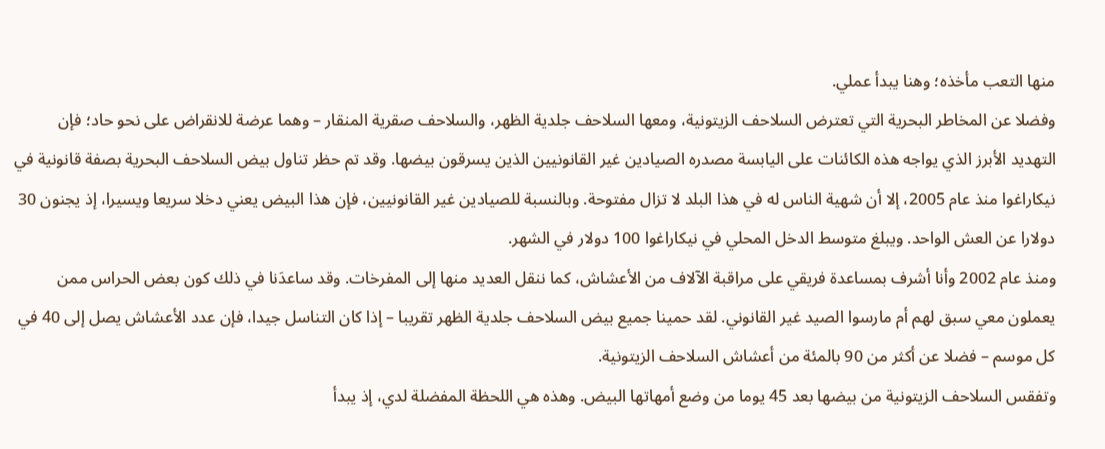منها التعب مأخذه؛ وهنا يبدأ عملي.
وفضلا عن المخاطر البحرية التي تعترض السلاحف الزيتونية، ومعها السلاحف جلدية الظهر، والسلاحف صقرية المنقار – وهما عرضة للانقراض على نحو حاد؛ فإن التهديد الأبرز الذي يواجه هذه الكائنات على اليابسة مصدره الصيادين غير القانونيين الذين يسرقون بيضها. وقد تم حظر تناول بيض السلاحف البحرية بصفة قانونية في نيكاراغوا منذ عام 2005، إلا أن شهية الناس له في هذا البلد لا تزال مفتوحة. وبالنسبة للصيادين غير القانونيين، فإن هذا البيض يعني دخلا سريعا ويسيرا، إذ يجنون 30 دولارا عن العش الواحد. ويبلغ متوسط الدخل المحلي في نيكاراغوا 100 دولار في الشهر.
ومنذ عام 2002 وأنا أشرف بمساعدة فريقي على مراقبة الآلاف من الأعشاش، كما ننقل العديد منها إلى المفرخات. وقد ساعدَنا في ذلك كون بعض الحراس ممن يعملون معي سبق لهم أم مارسوا الصيد غير القانوني. لقد حمينا جميع بيض السلاحف جلدية الظهر تقريبا – إذا كان التناسل جيدا، فإن عدد الأعشاش يصل إلى 40 في كل موسم – فضلا عن أكثر من 90 بالمئة من أعشاش السلاحف الزيتونية.
وتفقس السلاحف الزيتونية من بيضها بعد 45 يوما من وضع أمهاتها البيض. وهذه هي اللحظة المفضلة لدي، إذ يبدأ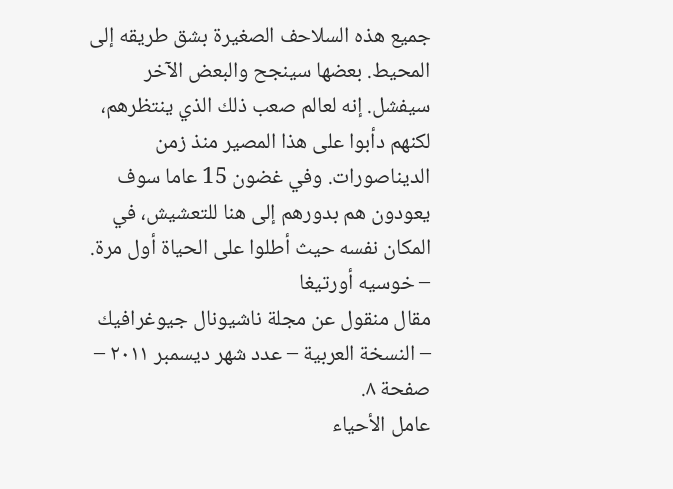جميع هذه السلاحف الصغيرة بشق طريقه إلى المحيط. بعضها سينجح والبعض الآخر سيفشل. إنه لعالم صعب ذلك الذي ينتظرهم، لكنهم دأبوا على هذا المصير منذ زمن الديناصورات. وفي غضون 15 عاما سوف يعودون هم بدورهم إلى هنا للتعشيش، في المكان نفسه حيث أطلوا على الحياة أول مرة. – خوسيه أورتيغا
مقال منقول عن مجلة ناشيونال جيوغرافيك – النسخة العربية – عدد شهر ديسمبر ٢٠١١ – صفحة ٨.
عامل الأحياء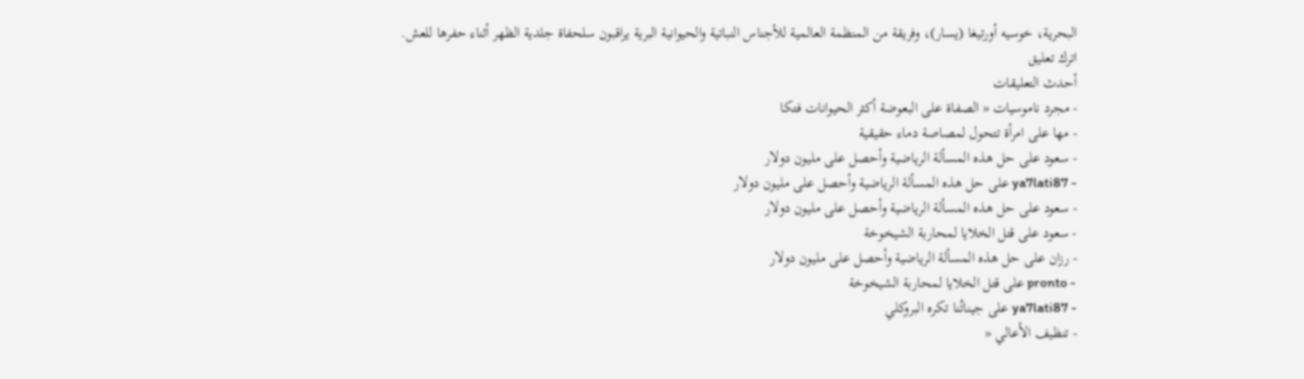البحرية، خوسيه أورتيغا (يسار)، وفريقة من المنظمة العالمية للأجناس النباتية والحيوانية البرية يراقبون سلحفاة جلدية الظهر أثناء حفرها للعش.
اترك تعليق
أحدث التعليقات
- مجرد ناموسيات « الصفاة على البعوضة أكثر الحيوانات فتكا
- مها على امرأة تتحول لمصاصة دماء حقيقية
- سعود على حل هذه المسألة الرياضية وأحصل على مليون دولار
- ya7lati87 على حل هذه المسألة الرياضية وأحصل على مليون دولار
- سعود على حل هذه المسألة الرياضية وأحصل على مليون دولار
- سعود على قتل الخلايا لمحاربة الشيخوخة
- رزان على حل هذه المسألة الرياضية وأحصل على مليون دولار
- pronto على قتل الخلايا لمحاربة الشيخوخة
- ya7lati87 على جيناتُنا تكره البروكلي
- تنظيف الأعالي «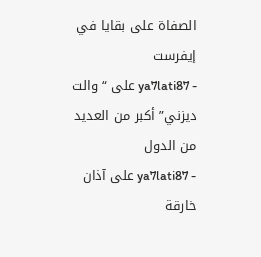الصفاة على بقايا في إيفرست
- ya7lati87 على “والت ديزني” أكبر من العديد من الدول
- ya7lati87 على آذان خارقة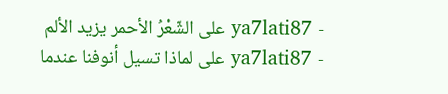- ya7lati87 على الشّعْرُ الأحمر يزيد الألم
- ya7lati87 على لماذا تسيل أنوفنا عندما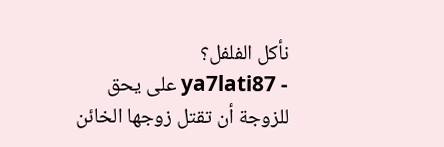نأكل الفلفل؟
- ya7lati87 على يحق للزوجة أن تقتل زوجها الخائن